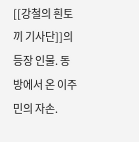[[강철의 흰토끼 기사단]]의 등장 인물. 동방에서 온 이주민의 자손.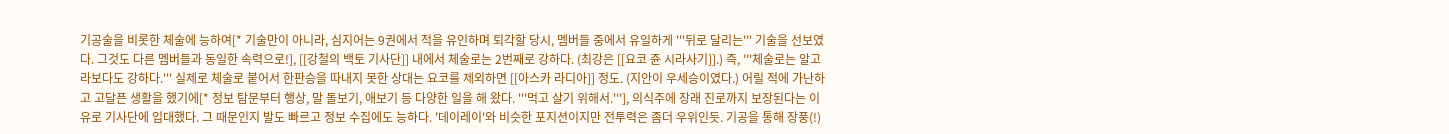기공술을 비롯한 체술에 능하여[* 기술만이 아니라, 심지어는 9권에서 적을 유인하며 퇴각할 당시, 멤버들 중에서 유일하게 '''뒤로 달리는''' 기술을 선보였다. 그것도 다른 멤버들과 동일한 속력으로!], [[강철의 백토 기사단]] 내에서 체술로는 2번째로 강하다. (최강은 [[요코 쥰 시라사기]].) 즉, '''체술로는 알고라보다도 강하다.''' 실제로 체술로 붙어서 한판승을 따내지 못한 상대는 요코를 제외하면 [[아스카 라디아]] 정도. (지안이 우세승이였다.) 어릴 적에 가난하고 고달픈 생활을 했기에[* 정보 탐문부터 행상, 말 돌보기, 애보기 등 다양한 일을 해 왔다. '''먹고 살기 위해서.'''], 의식주에 장래 진로까지 보장된다는 이유로 기사단에 입대했다. 그 때문인지 발도 빠르고 정보 수집에도 능하다. '데이레이'와 비슷한 포지션이지만 전투력은 좀더 우위인듯. 기공을 통해 장풍(!)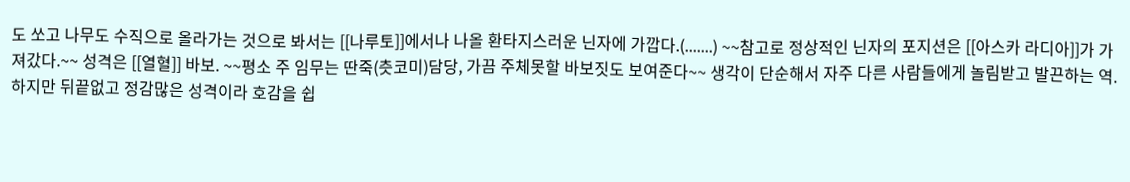도 쏘고 나무도 수직으로 올라가는 것으로 봐서는 [[나루토]]에서나 나올 환타지스러운 닌자에 가깝다.(.......) ~~참고로 정상적인 닌자의 포지션은 [[아스카 라디아]]가 가져갔다.~~ 성격은 [[열혈]] 바보. ~~평소 주 임무는 딴죽(츳코미)담당, 가끔 주체못할 바보짓도 보여준다~~ 생각이 단순해서 자주 다른 사람들에게 놀림받고 발끈하는 역. 하지만 뒤끝없고 정감많은 성격이라 호감을 쉽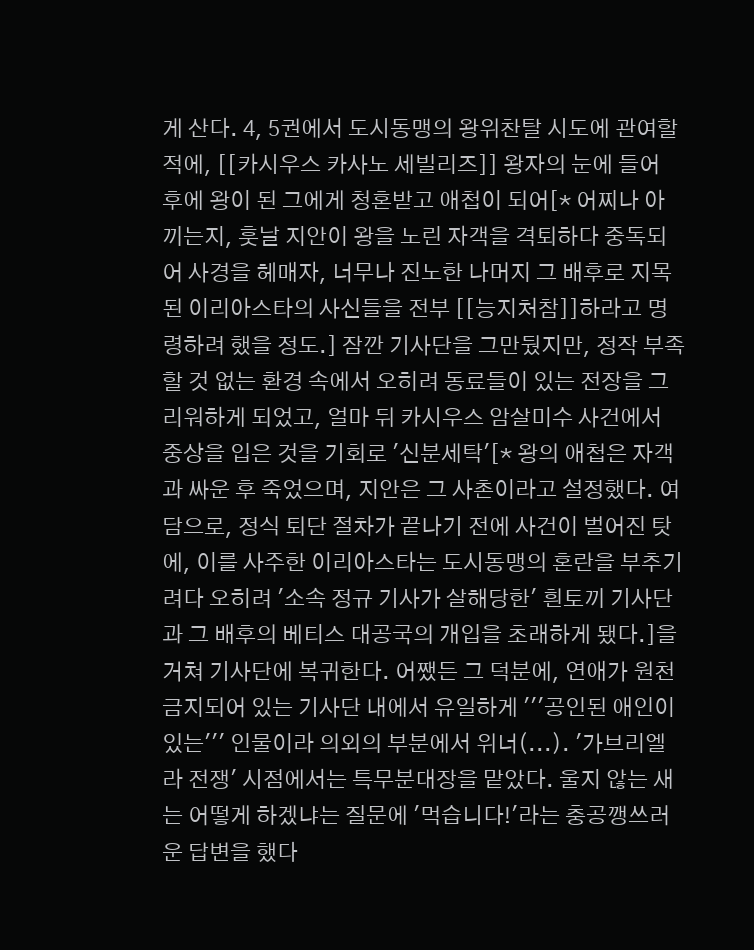게 산다. 4, 5권에서 도시동맹의 왕위찬탈 시도에 관여할 적에, [[카시우스 카사노 세빌리즈]] 왕자의 눈에 들어 후에 왕이 된 그에게 청혼받고 애첩이 되어[* 어찌나 아끼는지, 훗날 지안이 왕을 노린 자객을 격퇴하다 중독되어 사경을 헤매자, 너무나 진노한 나머지 그 배후로 지목된 이리아스타의 사신들을 전부 [[능지처참]]하라고 명령하려 했을 정도.] 잠깐 기사단을 그만뒀지만, 정작 부족할 것 없는 환경 속에서 오히려 동료들이 있는 전장을 그리워하게 되었고, 얼마 뒤 카시우스 암살미수 사건에서 중상을 입은 것을 기회로 '신분세탁'[* 왕의 애첩은 자객과 싸운 후 죽었으며, 지안은 그 사촌이라고 설정했다. 여담으로, 정식 퇴단 절차가 끝나기 전에 사건이 벌어진 탓에, 이를 사주한 이리아스타는 도시동맹의 혼란을 부추기려다 오히려 '소속 정규 기사가 살해당한' 흰토끼 기사단과 그 배후의 베티스 대공국의 개입을 초래하게 됐다.]을 거쳐 기사단에 복귀한다. 어쨌든 그 덕분에, 연애가 원천 금지되어 있는 기사단 내에서 유일하게 '''공인된 애인이 있는''' 인물이라 의외의 부분에서 위너(...). '가브리엘라 전쟁' 시점에서는 특무분대장을 맡았다. 울지 않는 새는 어떻게 하겠냐는 질문에 '먹습니다!'라는 충공깽쓰러운 답변을 했다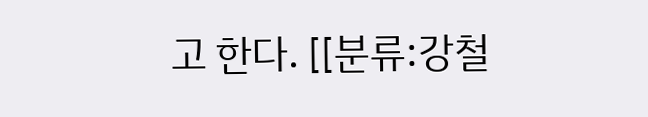고 한다. [[분류:강철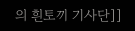의 흰토끼 기사단]]